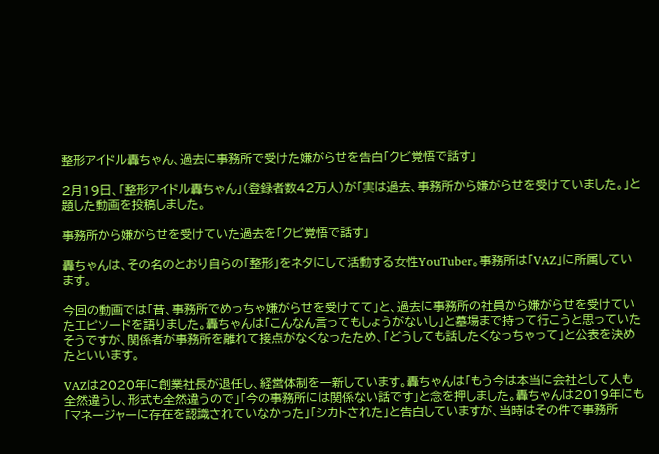整形アイドル轟ちゃん、過去に事務所で受けた嫌がらせを告白「クビ覚悟で話す」

2月19日、「整形アイドル轟ちゃん」(登録者数42万人)が「実は過去、事務所から嫌がらせを受けていました。」と題した動画を投稿しました。

事務所から嫌がらせを受けていた過去を「クビ覚悟で話す」

轟ちゃんは、その名のとおり自らの「整形」をネタにして活動する女性YouTuber。事務所は「VAZ」に所属しています。

今回の動画では「昔、事務所でめっちゃ嫌がらせを受けてて」と、過去に事務所の社員から嫌がらせを受けていたエピソードを語りました。轟ちゃんは「こんなん言ってもしょうがないし」と墓場まで持って行こうと思っていたそうですが、関係者が事務所を離れて接点がなくなったため、「どうしても話したくなっちゃって」と公表を決めたといいます。

VAZは2020年に創業社長が退任し、経営体制を一新しています。轟ちゃんは「もう今は本当に会社として人も全然違うし、形式も全然違うので」「今の事務所には関係ない話です」と念を押しました。轟ちゃんは2019年にも「マネージャーに存在を認識されていなかった」「シカトされた」と告白していますが、当時はその件で事務所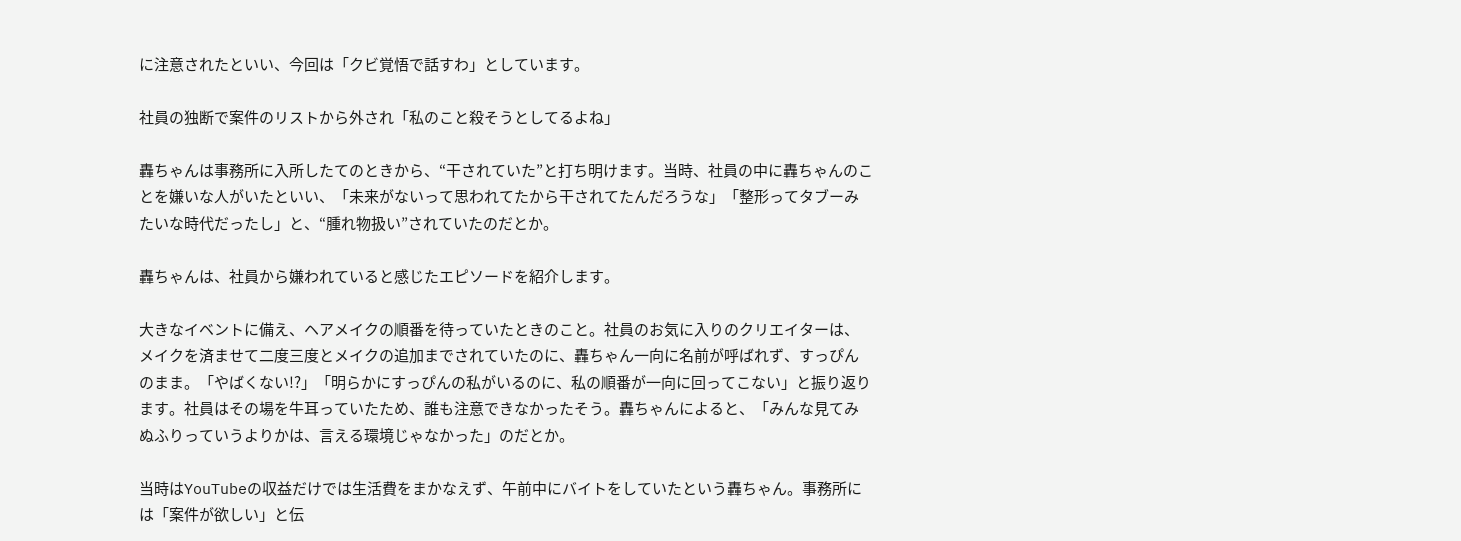に注意されたといい、今回は「クビ覚悟で話すわ」としています。

社員の独断で案件のリストから外され「私のこと殺そうとしてるよね」

轟ちゃんは事務所に入所したてのときから、“干されていた”と打ち明けます。当時、社員の中に轟ちゃんのことを嫌いな人がいたといい、「未来がないって思われてたから干されてたんだろうな」「整形ってタブーみたいな時代だったし」と、“腫れ物扱い”されていたのだとか。

轟ちゃんは、社員から嫌われていると感じたエピソードを紹介します。

大きなイベントに備え、ヘアメイクの順番を待っていたときのこと。社員のお気に入りのクリエイターは、メイクを済ませて二度三度とメイクの追加までされていたのに、轟ちゃん一向に名前が呼ばれず、すっぴんのまま。「やばくない!?」「明らかにすっぴんの私がいるのに、私の順番が一向に回ってこない」と振り返ります。社員はその場を牛耳っていたため、誰も注意できなかったそう。轟ちゃんによると、「みんな見てみぬふりっていうよりかは、言える環境じゃなかった」のだとか。

当時はYouTubeの収益だけでは生活費をまかなえず、午前中にバイトをしていたという轟ちゃん。事務所には「案件が欲しい」と伝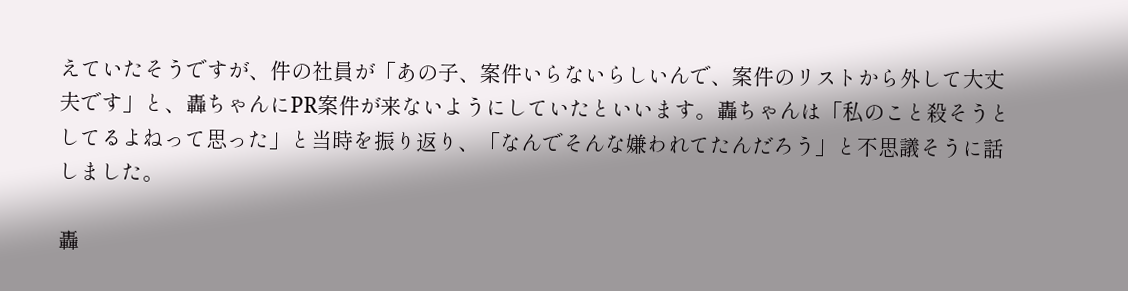えていたそうですが、件の社員が「あの子、案件いらないらしいんで、案件のリストから外して大丈夫です」と、轟ちゃんにPR案件が来ないようにしていたといいます。轟ちゃんは「私のこと殺そうとしてるよねって思った」と当時を振り返り、「なんでそんな嫌われてたんだろう」と不思議そうに話しました。

轟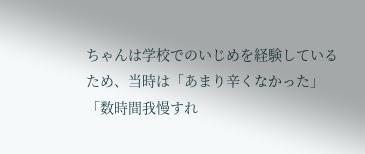ちゃんは学校でのいじめを経験しているため、当時は「あまり辛くなかった」「数時間我慢すれ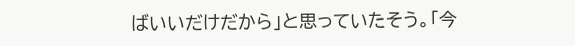ばいいだけだから」と思っていたそう。「今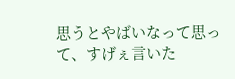思うとやばいなって思って、すげぇ言いた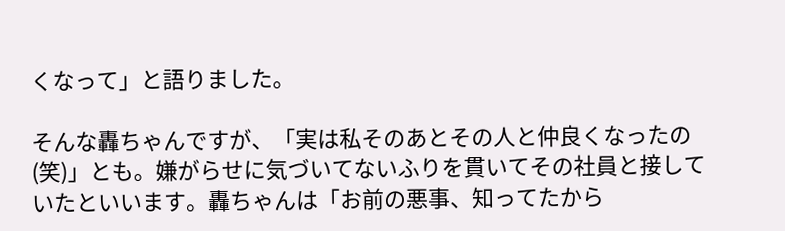くなって」と語りました。

そんな轟ちゃんですが、「実は私そのあとその人と仲良くなったの(笑)」とも。嫌がらせに気づいてないふりを貫いてその社員と接していたといいます。轟ちゃんは「お前の悪事、知ってたから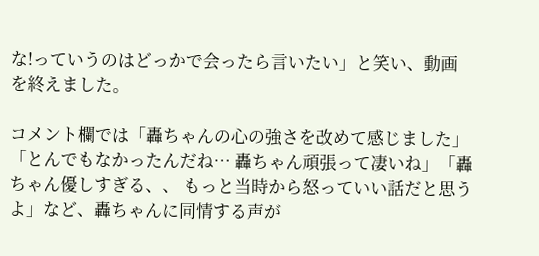な!っていうのはどっかで会ったら言いたい」と笑い、動画を終えました。

コメント欄では「轟ちゃんの心の強さを改めて感じました」「とんでもなかったんだね… 轟ちゃん頑張って凄いね」「轟ちゃん優しすぎる、、 もっと当時から怒っていい話だと思うよ」など、轟ちゃんに同情する声が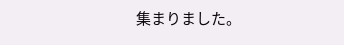集まりました。